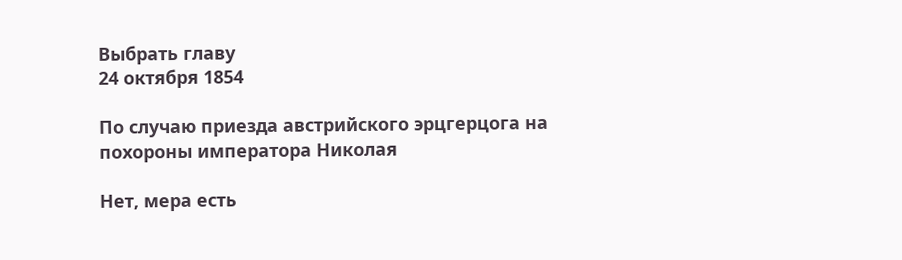Выбрать главу
24 октября 1854

По случаю приезда австрийского эрцгерцога на похороны императора Николая

Нет, мера есть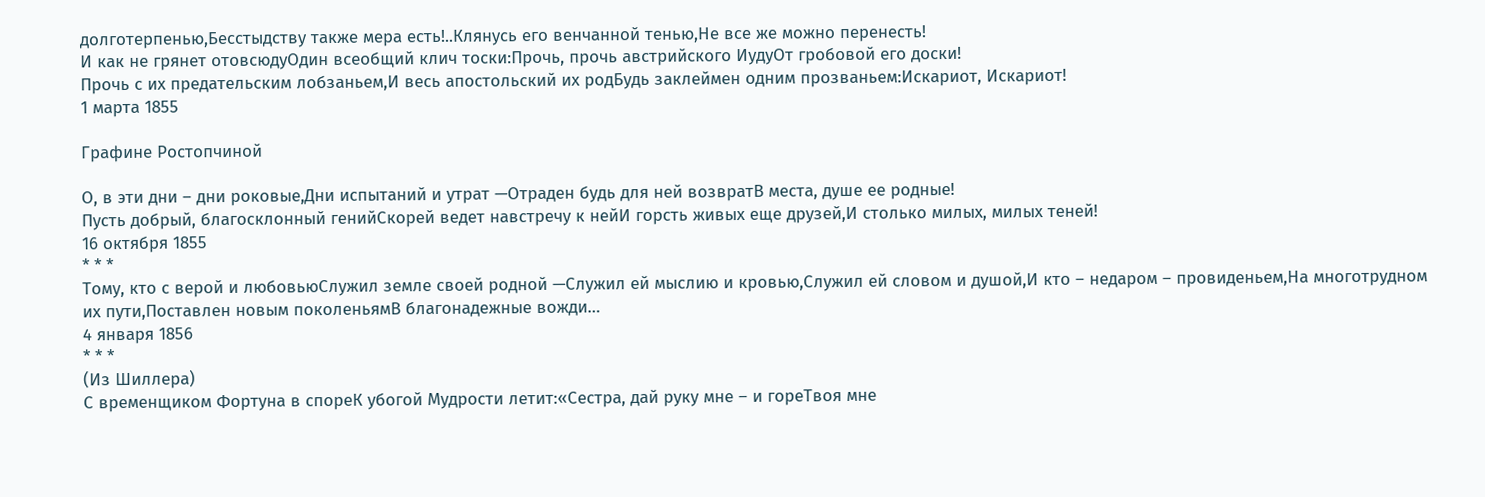долготерпенью,Бесстыдству также мера есть!..Клянусь его венчанной тенью,Не все же можно перенесть!
И как не грянет отовсюдуОдин всеобщий клич тоски:Прочь, прочь австрийского ИудуОт гробовой его доски!
Прочь с их предательским лобзаньем,И весь апостольский их родБудь заклеймен одним прозваньем:Искариот, Искариот!
1 марта 1855

Графине Ростопчиной

О, в эти дни – дни роковые,Дни испытаний и утрат —Отраден будь для ней возвратВ места, душе ее родные!
Пусть добрый, благосклонный генийСкорей ведет навстречу к нейИ горсть живых еще друзей,И столько милых, милых теней!
16 октября 1855
* * *
Тому, кто с верой и любовьюСлужил земле своей родной —Служил ей мыслию и кровью,Служил ей словом и душой,И кто – недаром – провиденьем,На многотрудном их пути,Поставлен новым поколеньямВ благонадежные вожди…
4 января 1856
* * *
(Из Шиллера)
С временщиком Фортуна в спореК убогой Мудрости летит:«Сестра, дай руку мне – и гореТвоя мне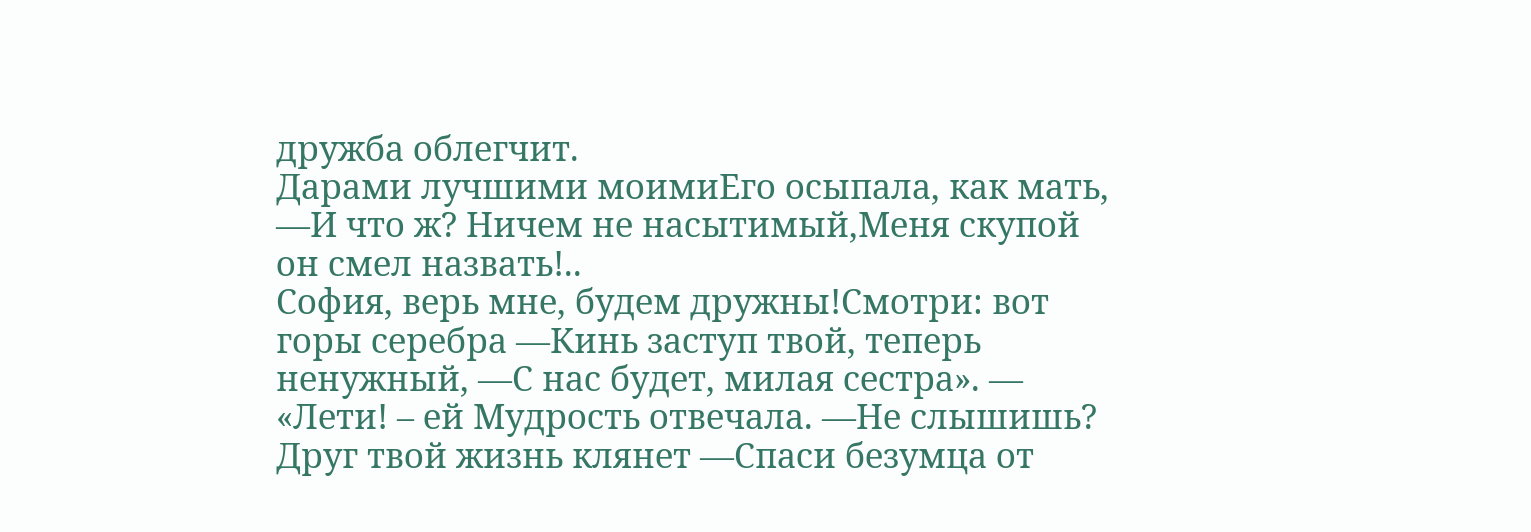дружба облегчит.
Дарами лучшими моимиЕго осыпала, как мать, —И что ж? Ничем не насытимый,Меня скупой он смел назвать!..
София, верь мне, будем дружны!Смотри: вот горы серебра —Кинь заступ твой, теперь ненужный, —С нас будет, милая сестра». —
«Лети! – ей Мудрость отвечала. —Не слышишь? Друг твой жизнь клянет —Спаси безумца от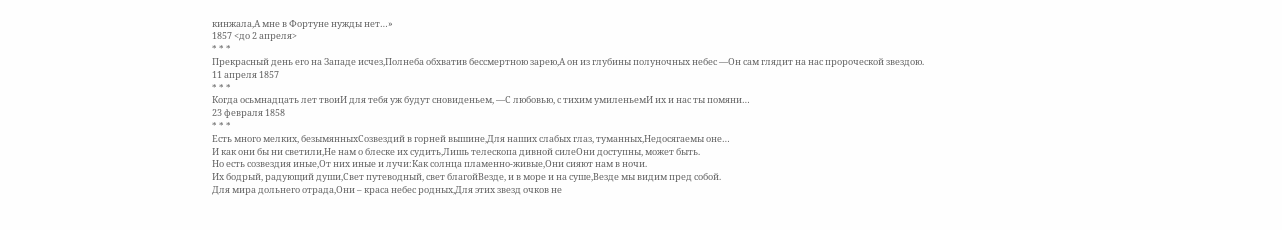кинжала,А мне в Фортуне нужды нет…»
1857 <до 2 апреля>
* * *
Прекрасный день его на Западе исчез,Полнеба обхватив бессмертною зарею,А он из глубины полуночных небес —Он сам глядит на нас пророческой звездою.
11 апреля 1857
* * *
Когда осьмнадцать лет твоиИ для тебя уж будут сновиденьем, —С любовью, с тихим умиленьемИ их и нас ты помяни…
23 февраля 1858
* * *
Есть много мелких, безымянныхСозвездий в горней вышине,Для наших слабых глаз, туманных,Недосягаемы оне…
И как они бы ни светили,Не нам о блеске их судить,Лишь телескопа дивной силеОни доступны, может быть.
Но есть созвездия иные,От них иные и лучи:Как солнца пламенно-живые,Они сияют нам в ночи.
Их бодрый, радующий души,Свет путеводный, свет благойВезде, и в море и на суше,Везде мы видим пред собой.
Для мира дольнего отрада,Они – краса небес родных,Для этих звезд очков не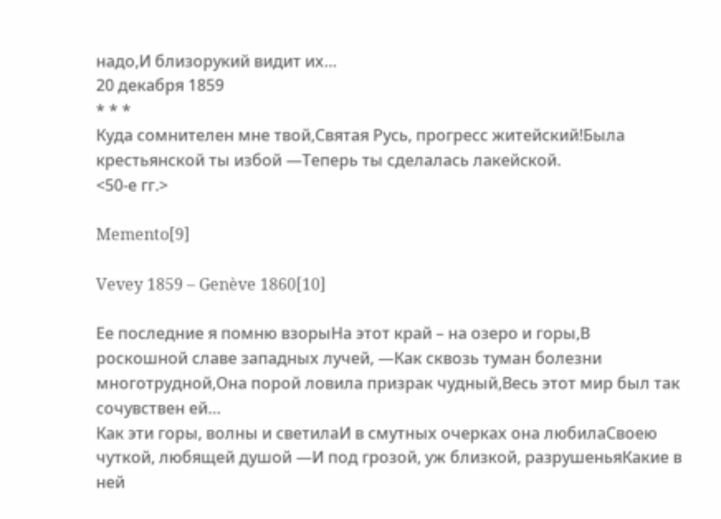надо,И близорукий видит их…
20 декабря 1859
* * *
Куда сомнителен мне твой,Святая Русь, прогресс житейский!Была крестьянской ты избой —Теперь ты сделалась лакейской.
<50-е гг.>

Memento[9]

Vevey 1859 – Genève 1860[10]

Ее последние я помню взорыНа этот край – на озеро и горы,В роскошной славе западных лучей, —Как сквозь туман болезни многотрудной,Она порой ловила призрак чудный,Весь этот мир был так сочувствен ей…
Как эти горы, волны и светилаИ в смутных очерках она любилаСвоею чуткой, любящей душой —И под грозой, уж близкой, разрушеньяКакие в ней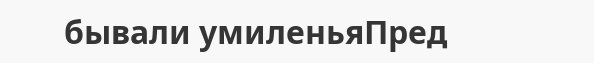бывали умиленьяПред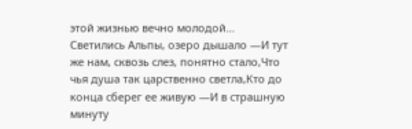этой жизнью вечно молодой…
Светились Альпы, озеро дышало —И тут же нам, сквозь слез, понятно стало,Что чья душа так царственно светла,Кто до конца сберег ее живую —И в страшную минуту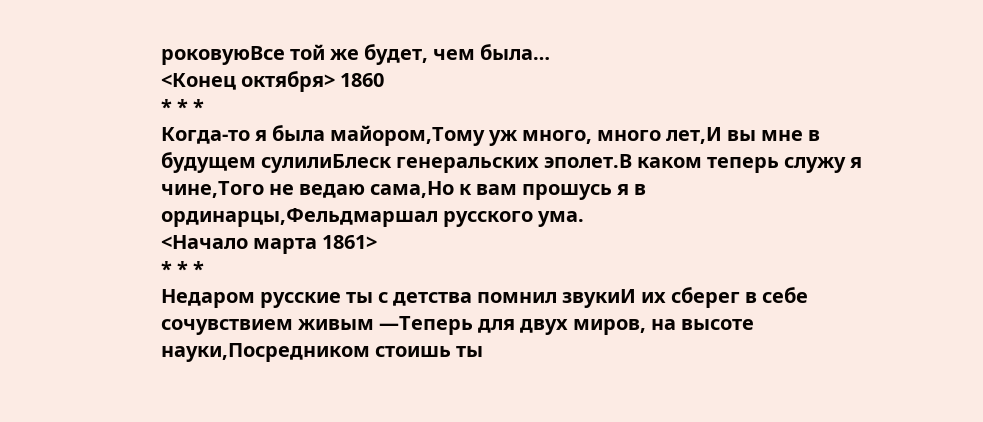роковуюВсе той же будет, чем была…
<Конец октября> 1860
* * *
Когда-то я была майором,Тому уж много, много лет,И вы мне в будущем сулилиБлеск генеральских эполет.В каком теперь служу я чине,Того не ведаю сама,Но к вам прошусь я в ординарцы,Фельдмаршал русского ума.
<Начало марта 1861>
* * *
Недаром русские ты с детства помнил звукиИ их сберег в себе сочувствием живым —Теперь для двух миров, на высоте науки,Посредником стоишь ты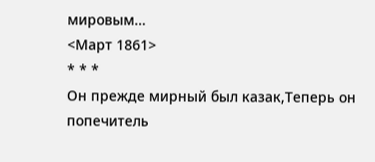мировым…
<Март 1861>
* * *
Он прежде мирный был казак,Теперь он попечитель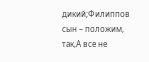дикий;Филиппов сын – положим, так,А все не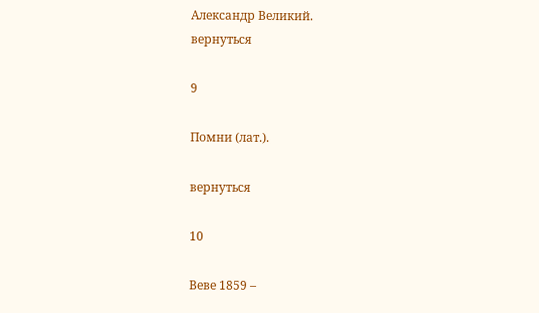Александр Великий.
вернуться

9

Помни (лат.).

вернуться

10

Веве 1859 –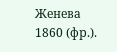Женева 1860 (фр.).